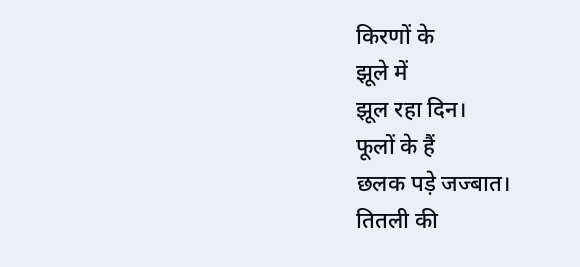किरणों के
झूले में
झूल रहा दिन।
फूलों के हैं
छलक पड़े जज्बात।
तितली की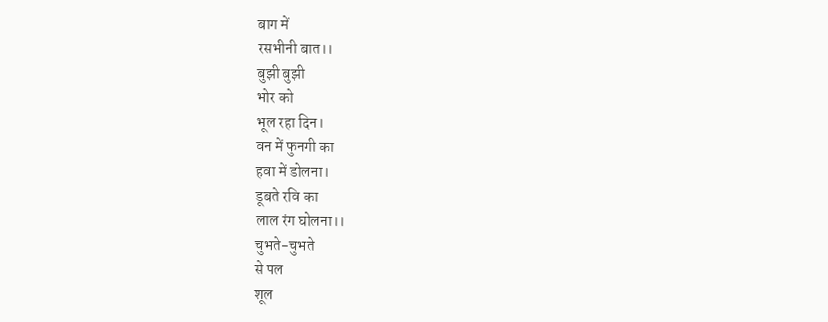बाग में
रसभीनी बात।।
बुझी बुझी
भोर को
भूल रहा दिन।
वन में फुनगी का
हवा में डोलना।
डूबते रवि का
लाल रंग घोलना।।
चुभते-चुभते
से पल
शूल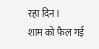रहा दिन।
शाम को फैल गई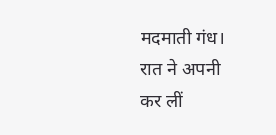मदमाती गंध।
रात ने अपनी
कर लीं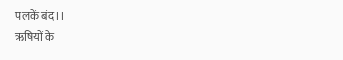पलकें बंद।।
ऋषियों के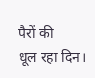पैरों की
धूल रहा दिन।